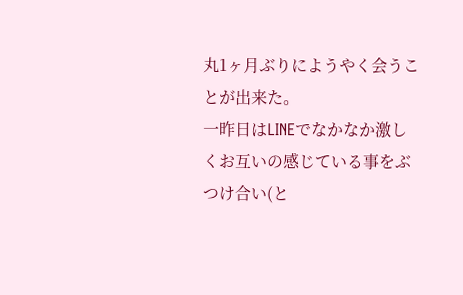丸1ヶ月ぶりにようやく会うことが出来た。
一昨日はLINEでなかなか激しくお互いの感じている事をぶつけ合い(と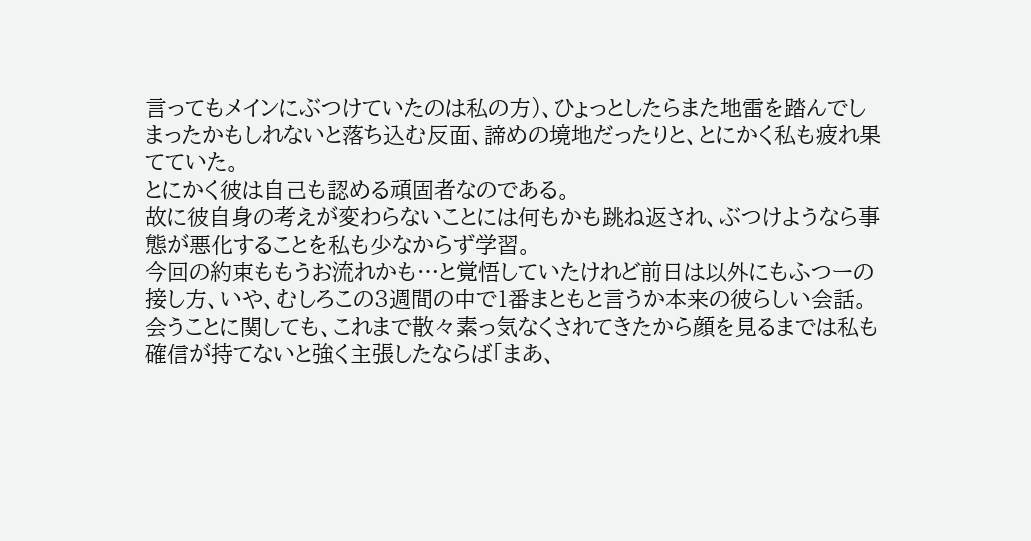言ってもメインにぶつけていたのは私の方)、ひょっとしたらまた地雷を踏んでしまったかもしれないと落ち込む反面、諦めの境地だったりと、とにかく私も疲れ果てていた。
とにかく彼は自己も認める頑固者なのである。
故に彼自身の考えが変わらないことには何もかも跳ね返され、ぶつけようなら事態が悪化することを私も少なからず学習。
今回の約束ももうお流れかも…と覚悟していたけれど前日は以外にもふつーの接し方、いや、むしろこの3週間の中で1番まともと言うか本来の彼らしい会話。
会うことに関しても、これまで散々素っ気なくされてきたから顔を見るまでは私も確信が持てないと強く主張したならば「まあ、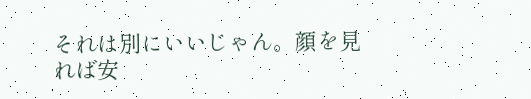それは別にいいじゃん。顔を見れば安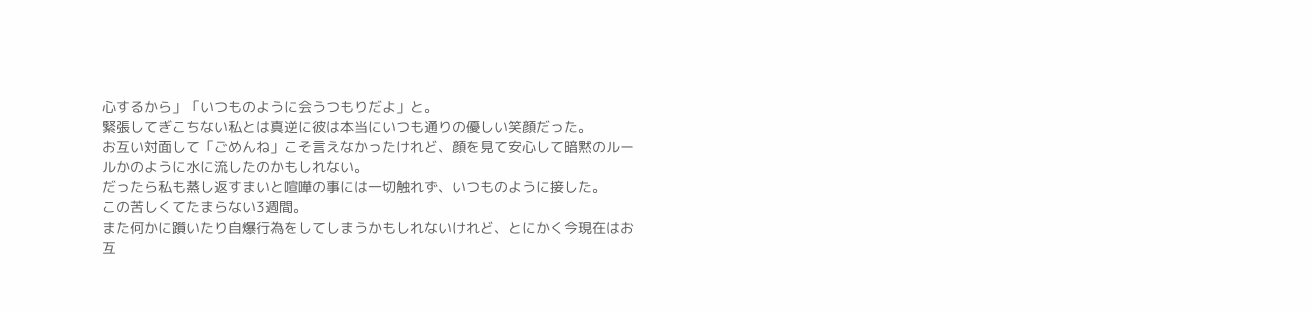心するから」「いつものように会うつもりだよ」と。
緊張してぎこちない私とは真逆に彼は本当にいつも通りの優しい笑顔だった。
お互い対面して「ごめんね」こそ言えなかったけれど、顔を見て安心して暗黙のルールかのように水に流したのかもしれない。
だったら私も蒸し返すまいと喧嘩の事には一切触れず、いつものように接した。
この苦しくてたまらない3週間。
また何かに躓いたり自爆行為をしてしまうかもしれないけれど、とにかく今現在はお互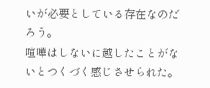いが必要としている存在なのだろう。
喧嘩はしないに越したことがないとつくづく感じさせられた。